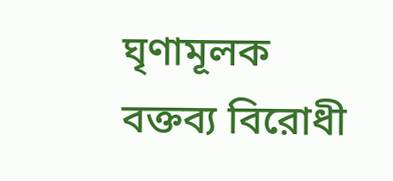ঘৃণামূলক বক্তব্য বিরোধী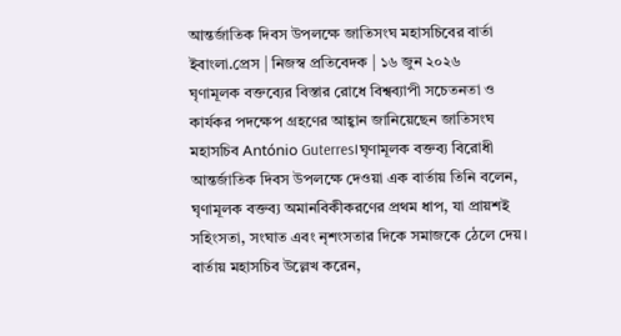আন্তর্জাতিক দিবস উপলক্ষে জাতিসংঘ মহাসচিবের বার্তা
ইবাংলা.প্রেস | নিজস্ব প্রতিবেদক | ১৬ জুন ২০২৬
ঘৃণামূলক বক্তব্যের বিস্তার রোধে বিশ্বব্যাপী সচেতনতা ও কার্যকর পদক্ষেপ গ্রহণের আহ্বান জানিয়েছেন জাতিসংঘ মহাসচিব António Guterres।ঘৃণামূলক বক্তব্য বিরোধী আন্তর্জাতিক দিবস উপলক্ষে দেওয়া এক বার্তায় তিনি বলেন, ঘৃণামূলক বক্তব্য অমানবিকীকরণের প্রথম ধাপ, যা প্রায়শই সহিংসতা, সংঘাত এবং নৃশংসতার দিকে সমাজকে ঠেলে দেয়।
বার্তায় মহাসচিব উল্লেখ করেন,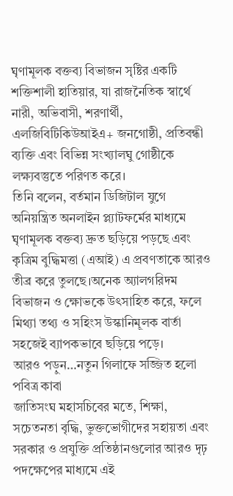ঘৃণামূলক বক্তব্য বিভাজন সৃষ্টির একটি শক্তিশালী হাতিয়ার, যা রাজনৈতিক স্বার্থে নারী, অভিবাসী, শরণার্থী, এলজিবিটিকিউআইএ+ জনগোষ্ঠী, প্রতিবন্ধী ব্যক্তি এবং বিভিন্ন সংখ্যালঘু গোষ্ঠীকে লক্ষ্যবস্তুতে পরিণত করে।
তিনি বলেন, বর্তমান ডিজিটাল যুগে অনিয়ন্ত্রিত অনলাইন প্ল্যাটফর্মের মাধ্যমে ঘৃণামূলক বক্তব্য দ্রুত ছড়িয়ে পড়ছে এবং কৃত্রিম বুদ্ধিমত্তা (এআই) এ প্রবণতাকে আরও তীব্র করে তুলছে।অনেক অ্যালগরিদম বিভাজন ও ক্ষোভকে উৎসাহিত করে, ফলে মিথ্যা তথ্য ও সহিংস উস্কানিমূলক বার্তা সহজেই ব্যাপকভাবে ছড়িয়ে পড়ে।
আরও পড়ুন…নতুন গিলাফে সজ্জিত হলো পবিত্র কাবা
জাতিসংঘ মহাসচিবের মতে, শিক্ষা, সচেতনতা বৃদ্ধি, ভুক্তভোগীদের সহায়তা এবং সরকার ও প্রযুক্তি প্রতিষ্ঠানগুলোর আরও দৃঢ় পদক্ষেপের মাধ্যমে এই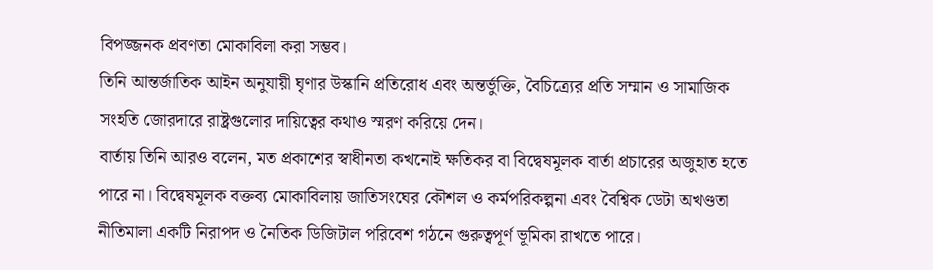বিপজ্জনক প্রবণতা মোকাবিলা করা সম্ভব।
তিনি আন্তর্জাতিক আইন অনুযায়ী ঘৃণার উস্কানি প্রতিরোধ এবং অন্তর্ভুক্তি, বৈচিত্র্যের প্রতি সম্মান ও সামাজিক সংহতি জোরদারে রাষ্ট্রগুলোর দায়িত্বের কথাও স্মরণ করিয়ে দেন।
বার্তায় তিনি আরও বলেন, মত প্রকাশের স্বাধীনতা কখনোই ক্ষতিকর বা বিদ্বেষমূলক বার্তা প্রচারের অজুহাত হতে পারে না। বিদ্বেষমূলক বক্তব্য মোকাবিলায় জাতিসংঘের কৌশল ও কর্মপরিকল্পনা এবং বৈশ্বিক ডেটা অখণ্ডতা নীতিমালা একটি নিরাপদ ও নৈতিক ডিজিটাল পরিবেশ গঠনে গুরুত্বপূর্ণ ভূমিকা রাখতে পারে।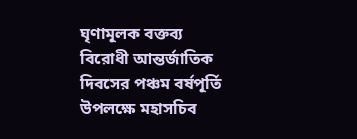ঘৃণামূলক বক্তব্য বিরোধী আন্তর্জাতিক দিবসের পঞ্চম বর্ষপূর্তি উপলক্ষে মহাসচিব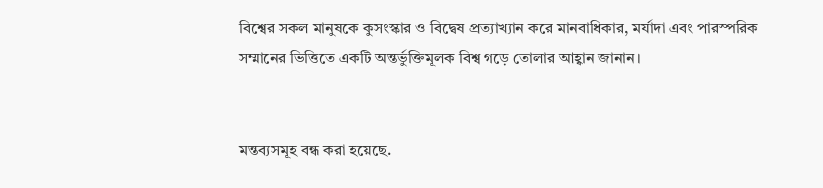বিশ্বের সকল মানুষকে কুসংস্কার ও বিদ্বেষ প্রত্যাখ্যান করে মানবাধিকার, মর্যাদা এবং পারস্পরিক সম্মানের ভিত্তিতে একটি অন্তর্ভুক্তিমূলক বিশ্ব গড়ে তোলার আহ্বান জানান।


মন্তব্যসমূহ বন্ধ করা হয়েছে.